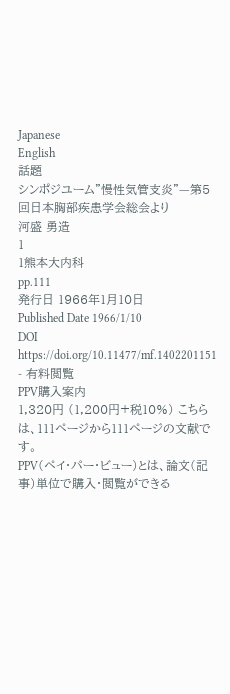Japanese
English
話題
シンポジユーム"慢性気管支炎"—第5回日本胸部疾患学会総会より
河盛 勇造
1
1熊本大内科
pp.111
発行日 1966年1月10日
Published Date 1966/1/10
DOI https://doi.org/10.11477/mf.1402201151
- 有料閲覧
PPV購入案内
1,320円 (1,200円+税10%) こちらは、111ページから111ページの文献です。
PPV(ペイ・パー・ビュー)とは、論文(記事)単位で購入・閲覧ができる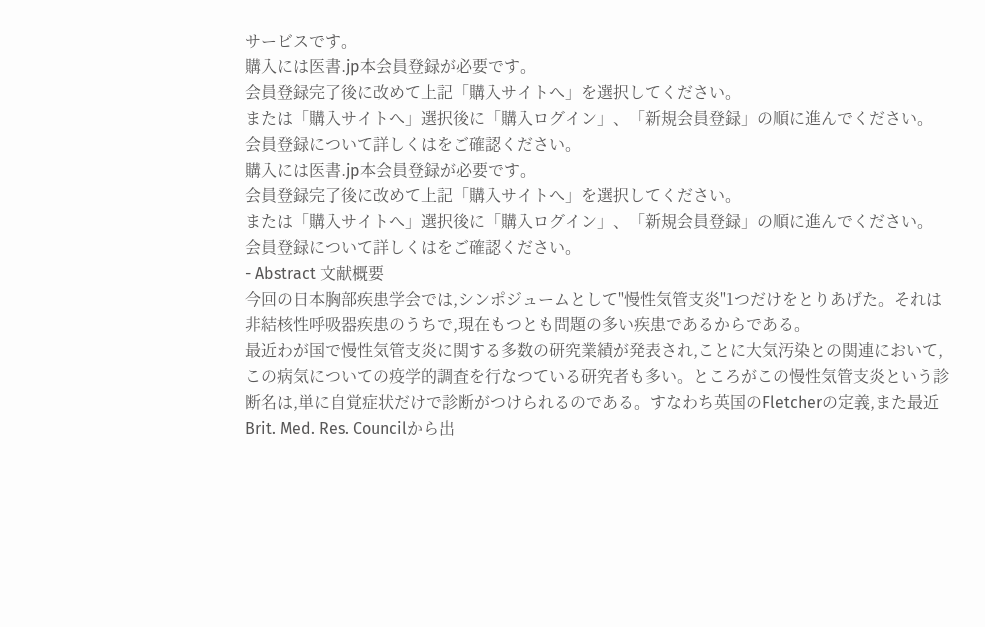サービスです。
購入には医書.jp本会員登録が必要です。
会員登録完了後に改めて上記「購入サイトへ」を選択してください。
または「購入サイトへ」選択後に「購入ログイン」、「新規会員登録」の順に進んでください。
会員登録について詳しくはをご確認ください。
購入には医書.jp本会員登録が必要です。
会員登録完了後に改めて上記「購入サイトへ」を選択してください。
または「購入サイトへ」選択後に「購入ログイン」、「新規会員登録」の順に進んでください。
会員登録について詳しくはをご確認ください。
- Abstract 文献概要
今回の日本胸部疾患学会では,シンポジュームとして"慢性気管支炎"1つだけをとりあげた。それは非結核性呼吸器疾患のうちで,現在もつとも問題の多い疾患であるからである。
最近わが国で慢性気管支炎に関する多数の研究業績が発表され,ことに大気汚染との関連において,この病気についての疫学的調査を行なつている研究者も多い。ところがこの慢性気管支炎という診断名は,単に自覚症状だけで診断がつけられるのである。すなわち英国のFletcherの定義,また最近Brit. Med. Res. Councilから出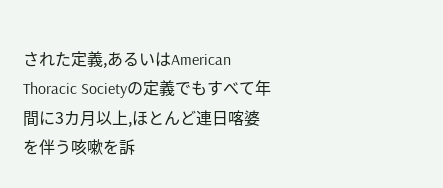された定義,あるいはAmerican Thoracic Societyの定義でもすべて年間に3カ月以上,ほとんど連日喀婆を伴う咳嗽を訴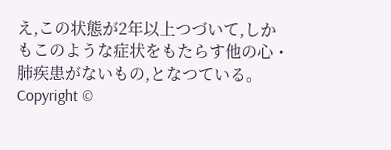え,この状態が2年以上つづいて,しかもこのような症状をもたらす他の心・肺疾患がないもの,となつている。
Copyright ©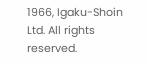1966, Igaku-Shoin Ltd. All rights reserved.